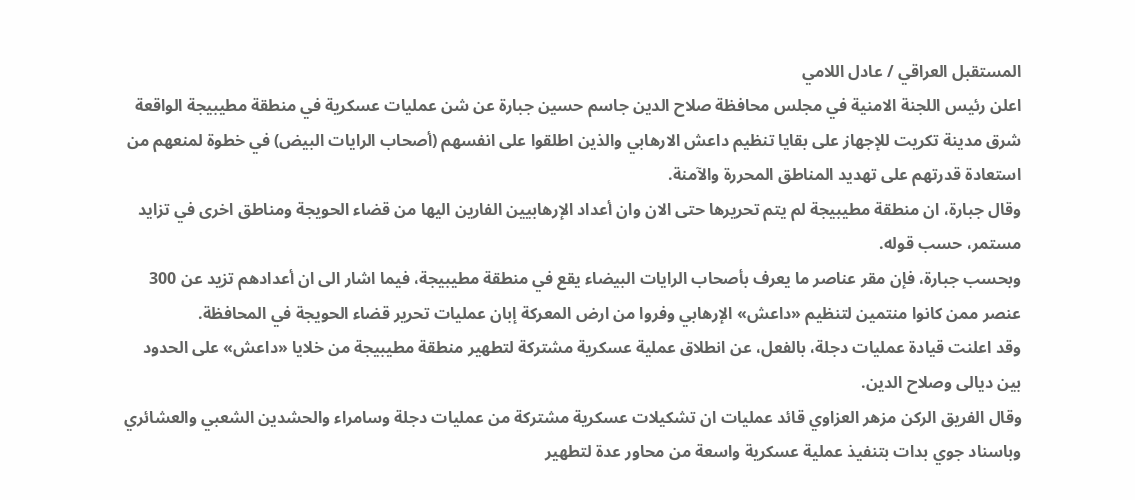المستقبل العراقي / عادل اللامي
اعلن رئيس اللجنة الامنية في مجلس محافظة صلاح الدين جاسم حسين جبارة عن شن عمليات عسكرية في منطقة مطيبيجة الواقعة شرق مدينة تكريت للإجهاز على بقايا تنظيم داعش الارهابي والذين اطلقوا على انفسهم (أصحاب الرايات البيض) في خطوة لمنعهم من استعادة قدرتهم على تهديد المناطق المحررة والآمنة.
وقال جبارة، ان منطقة مطيبيجة لم يتم تحريرها حتى الان وان أعداد الإرهابيين الفارين اليها من قضاء الحويجة ومناطق اخرى في تزايد مستمر، حسب قوله.
وبحسب جبارة، فإن مقر عناصر ما يعرف بأصحاب الرايات البيضاء يقع في منطقة مطيبيجة، فيما اشار الى ان أعدادهم تزيد عن 300 عنصر ممن كانوا منتمين لتنظيم «داعش» الإرهابي وفروا من ارض المعركة إبان عمليات تحرير قضاء الحويجة في المحافظة.
وقد اعلنت قيادة عمليات دجلة، بالفعل، عن انطلاق عملية عسكرية مشتركة لتطهير منطقة مطيبيجة من خلايا «داعش» على الحدود بين ديالى وصلاح الدين.
وقال الفريق الركن مزهر العزاوي قائد عمليات ان تشكيلات عسكرية مشتركة من عمليات دجلة وسامراء والحشدين الشعبي والعشائري وباسناد جوي بدات بتنفيذ عملية عسكرية واسعة من محاور عدة لتطهير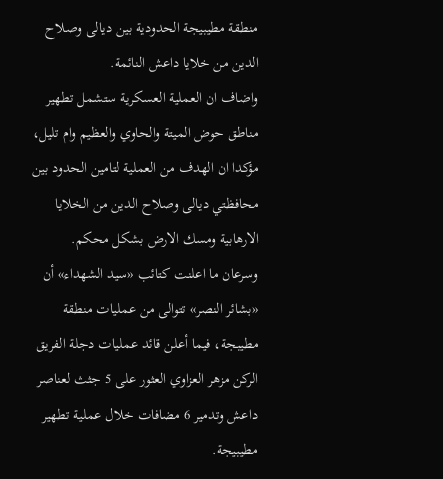منطقة مطيبيجة الحدودية بين ديالى وصلاح الدين من خلايا داعش النائمة.
واضاف ان العملية العسكرية ستشمل تطهير مناطق حوض الميتة والحاوي والعظيم وام تليل، مؤكدا ان الهدف من العملية لتامين الحدود بين محافظتي ديالى وصلاح الدين من الخلايا الارهابية ومسك الارض بشكل محكم.
وسرعان ما اعلنت كتائب «سيد الشهداء» أن «بشائر النصر» تتوالى من عمليات منطقة مطيبجة، فيما أعلن قائد عمليات دجلة الفريق الركن مزهر العزاوي العثور على 5 جثث لعناصر داعش وتدمير 6 مضافات خلال عملية تطهير مطيبيجة.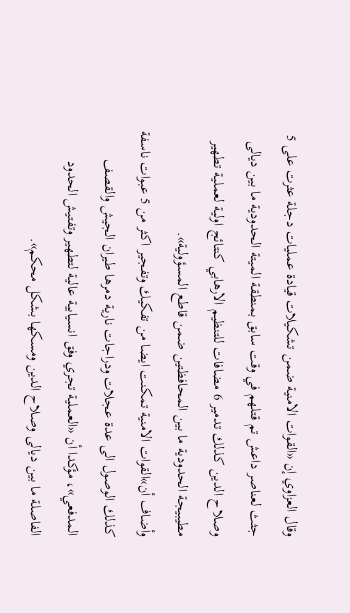وقال العزاوي إن «القوات الامنية ضمن تشكيلات قيادة عمليات دجلة عثرت على 5 جثث لعناصر داعش تم قتلهم في وقت سابق بمنطقة الميتة الحدودية ما بين ديالى وصلاح الدين كذلك تدمير 6 مضافات للتنظيم الارهابي كنتائج اولية لعملية تطهير مطيبيجة الحدودية ما بين المحافظتين ضمن قاطع المسؤولية».
وأضاف أن»القوات الامنية تمكنت ايضا من تفكيك وتفجير اكثر من 5 عبوات ناسفة كذلك الوصول الى عدة عجلات ودراجات نارية دمرها طيران الجيش والقصف المدفعي»، مؤكدا أن «العملية تجري وفق انسيابية عالية لتطهير وتفتيش الحدود الفاصلة ما بين ديالى وصلاح الدين ومسكها بشكل محكم».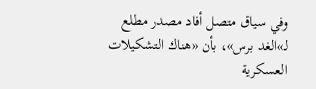وفي سياق متصل أفاد مصدر مطلع لـ»الغد برس»، بأن «هناك التشكيلات العسكرية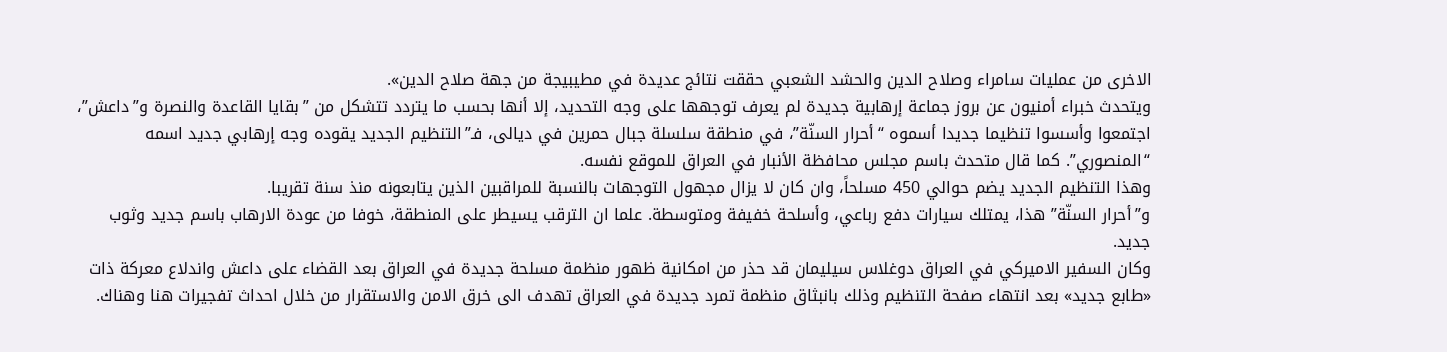الاخرى من عمليات سامراء وصلاح الدين والحشد الشعبي حققت نتائج عديدة في مطيبيجة من جهة صلاح الدين».
ويتحدث خبراء أمنيون عن بروز جماعة إرهابية جديدة لم يعرف توجهها على وجه التحديد، إلا أنها بحسب ما يتردد تتشكل من ”بقايا القاعدة والنصرة و”داعش”، اجتمعوا وأسسوا تنظيما جديدا أسموه “أحرار السنّة”، في منطقة سلسلة جبال حمرين في ديالى، فـ”التنظيم الجديد يقوده وجه إرهابي جديد اسمه “المنصوري”. كما قال متحدث باسم مجلس محافظة الأنبار في العراق للموقع نفسه.
وهذا التنظيم الجديد يضم حوالي 450 مسلحاً، وان كان لا يزال مجهول التوجهات بالنسبة للمراقبين الذين يتابعونه منذ سنة تقريبا.
و”أحرار السنّة” هذا، يمتلك سيارات دفع رباعي، وأسلحة خفيفة ومتوسطة. علما ان الترقب يسيطر على المنطقة، خوفا من عودة الارهاب باسم جديد وثوب جديد.
وكان السفير الاميركي في العراق دوغلاس سيليمان قد حذر من امكانية ظهور منظمة مسلحة جديدة في العراق بعد القضاء على داعش واندلاع معركة ذات «طابع جديد» بعد انتهاء صفحة التنظيم وذلك بانبثاق منظمة تمرد جديدة في العراق تهدف الى خرق الامن والاستقرار من خلال احداث تفجيرات هنا وهناك.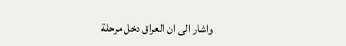واشار الى ان العراق دخل مرحلة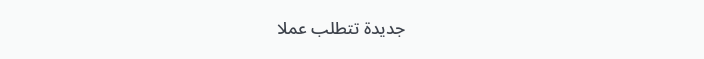جديدة تتطلب عملا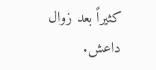كثيراً بعد زوال داعش.